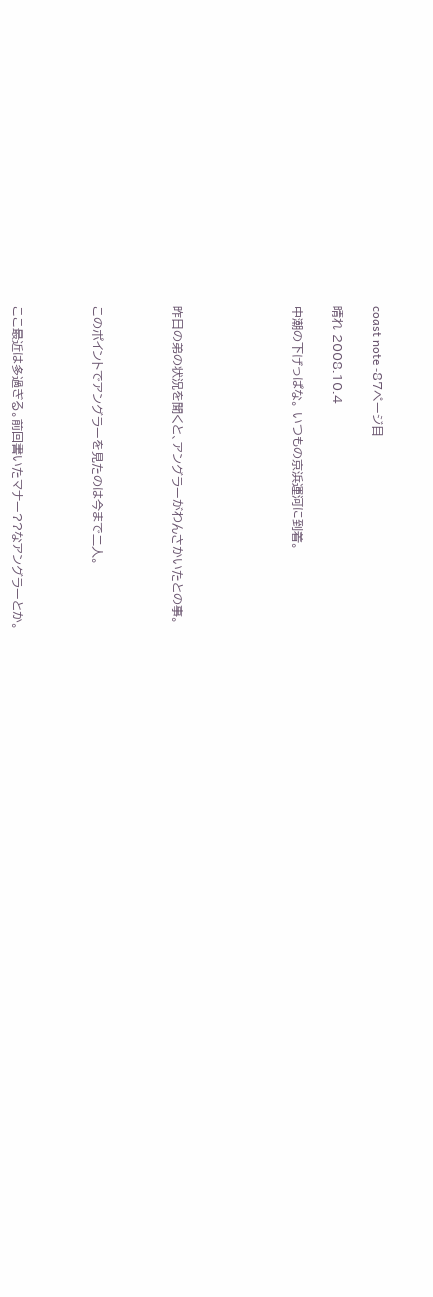coast note -87ページ目

晴れ 2008.10.4

中潮の下げっぱな。 いつもの京浜運河に到着。





昨日の弟の状況を聞くと、アングラーがわんさかいたとの事。



このポイントでアングラーを見たのは今まで二人。



ここ最近は多過ぎる。前回書いたマナー??なアングラーとか。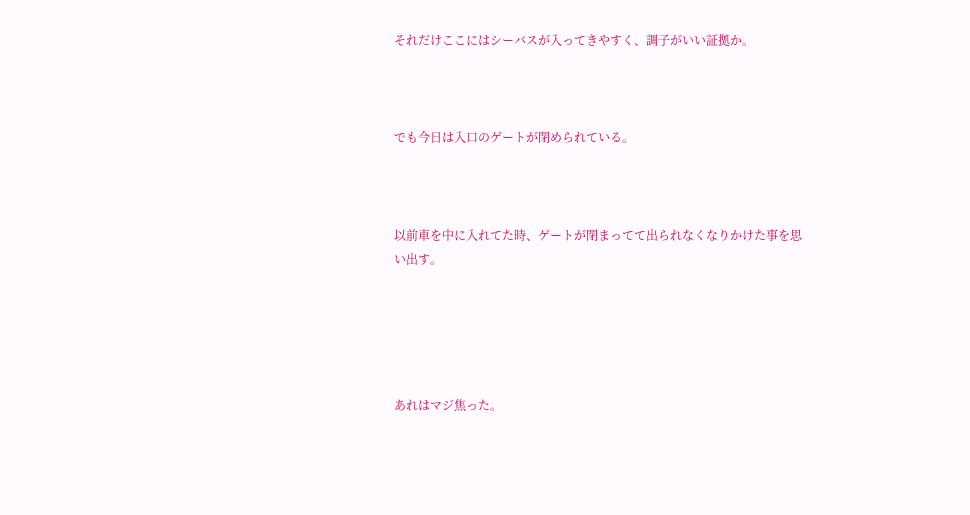それだけここにはシーバスが入ってきやすく、調子がいい証拠か。



でも今日は入口のゲートが閉められている。



以前車を中に入れてた時、ゲートが閉まってて出られなくなりかけた事を思い出す。





あれはマジ焦った。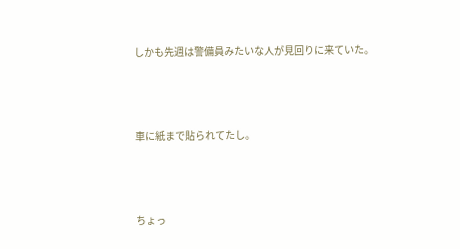しかも先週は警備員みたいな人が見回りに来ていた。



車に紙まで貼られてたし。



ちょっ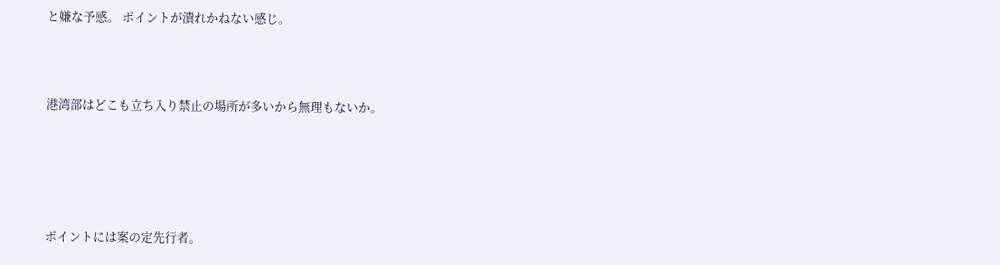と嫌な予感。 ポイントが潰れかねない感じ。



港湾部はどこも立ち入り禁止の場所が多いから無理もないか。





ポイントには案の定先行者。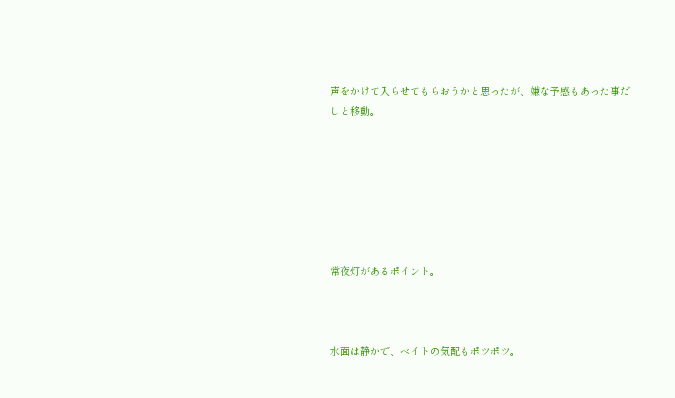声をかけて入らせてもらおうかと思ったが、嫌な予感もあった事だしと移動。







常夜灯があるポイント。



水面は静かで、ベイトの気配もポツポツ。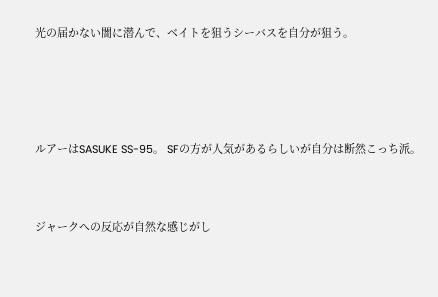光の届かない闇に潜んで、ベイトを狙うシーバスを自分が狙う。





ルアーはSASUKE SS-95。 SFの方が人気があるらしいが自分は断然こっち派。



ジャークへの反応が自然な感じがし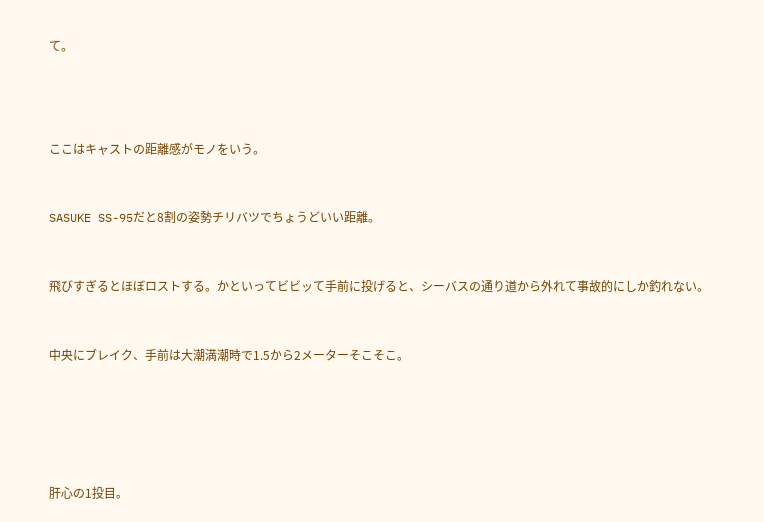て。





ここはキャストの距離感がモノをいう。



SASUKE SS-95だと8割の姿勢チリバツでちょうどいい距離。



飛びすぎるとほぼロストする。かといってビビッて手前に投げると、シーバスの通り道から外れて事故的にしか釣れない。



中央にブレイク、手前は大潮満潮時で1.5から2メーターそこそこ。







肝心の1投目。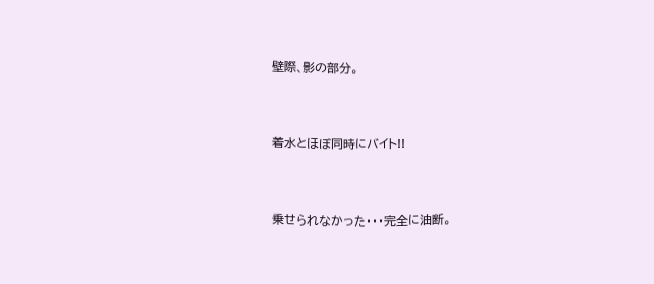壁際、影の部分。



着水とほぼ同時にバイト!!



乗せられなかった・・・完全に油断。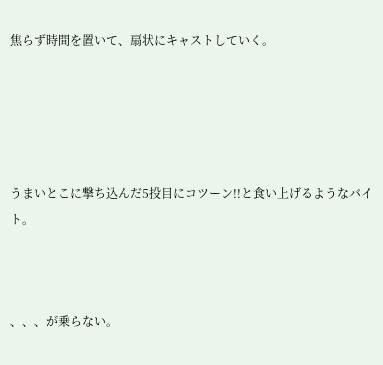焦らず時間を置いて、扇状にキャストしていく。





うまいとこに撃ち込んだ5投目にコツーン!!と食い上げるようなバイト。



、、、が乗らない。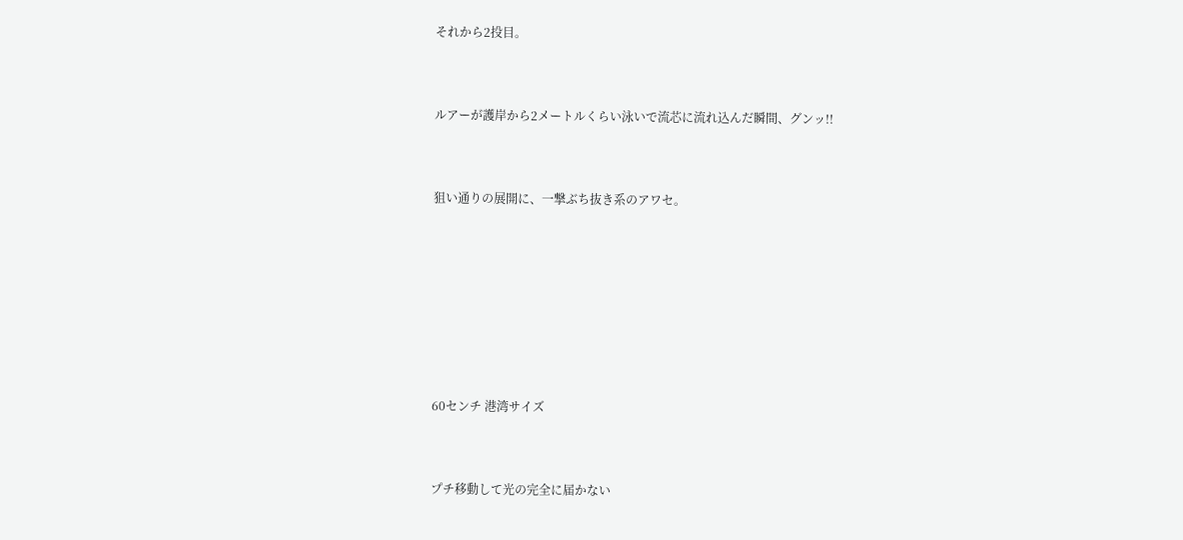それから2投目。



ルアーが護岸から2メートルくらい泳いで流芯に流れ込んだ瞬間、グンッ!!



狙い通りの展開に、一撃ぶち抜き系のアワセ。









60センチ 港湾サイズ



プチ移動して光の完全に届かない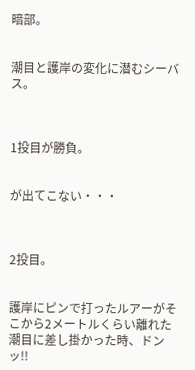暗部。


潮目と護岸の変化に潜むシーバス。



1投目が勝負。


が出てこない・・・



2投目。


護岸にピンで打ったルアーがそこから2メートルくらい離れた潮目に差し掛かった時、ドンッ!!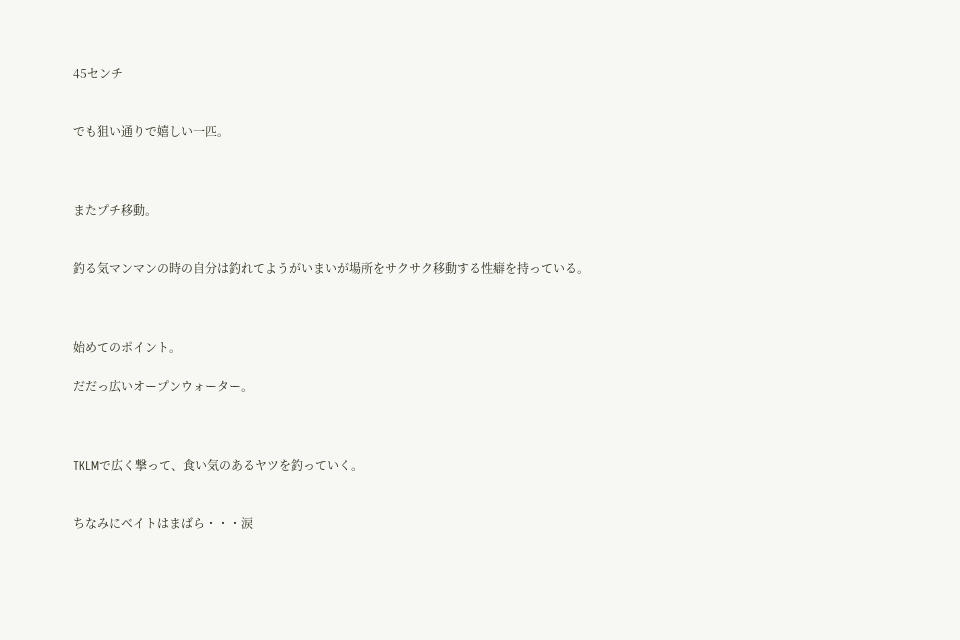45センチ


でも狙い通りで嬉しい一匹。



またプチ移動。


釣る気マンマンの時の自分は釣れてようがいまいが場所をサクサク移動する性癖を持っている。



始めてのポイント。

だだっ広いオープンウォーター。



TKLMで広く撃って、食い気のあるヤツを釣っていく。


ちなみにベイトはまばら・・・涙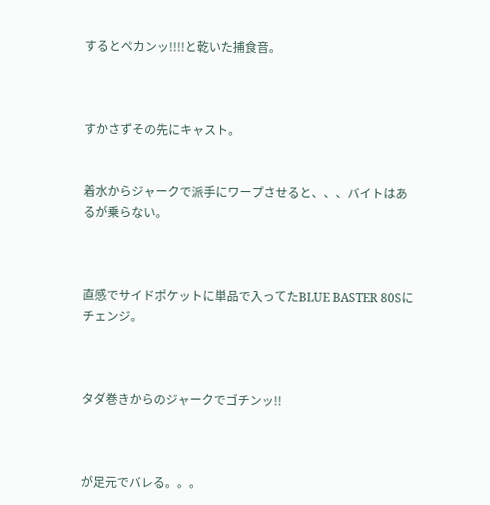するとペカンッ!!!!と乾いた捕食音。



すかさずその先にキャスト。


着水からジャークで派手にワープさせると、、、バイトはあるが乗らない。



直感でサイドポケットに単品で入ってたBLUE BASTER 80Sにチェンジ。



タダ巻きからのジャークでゴチンッ!!



が足元でバレる。。。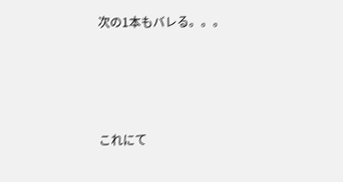次の1本もバレる。。。





これにて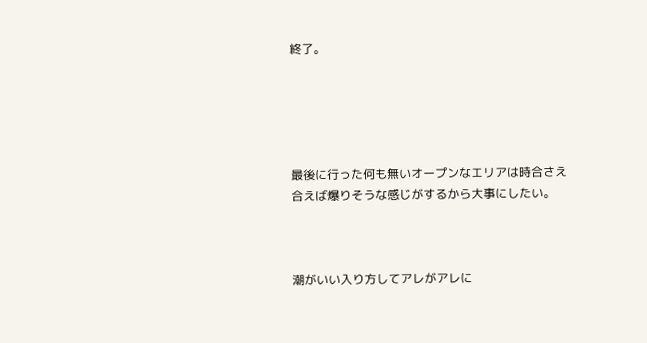終了。





最後に行った何も無いオープンなエリアは時合さえ合えば爆りそうな感じがするから大事にしたい。



潮がいい入り方してアレがアレに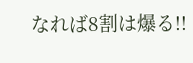なれば8割は爆る!!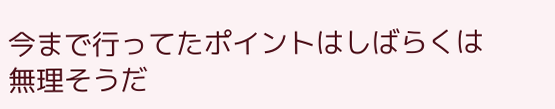今まで行ってたポイントはしばらくは無理そうだ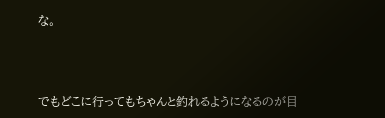な。



でもどこに行ってもちゃんと釣れるようになるのが目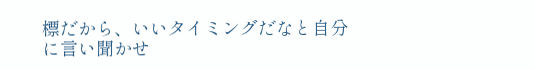標だから、いいタイミングだなと自分に言い聞かせ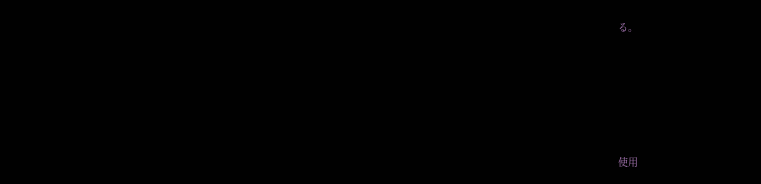る。








使用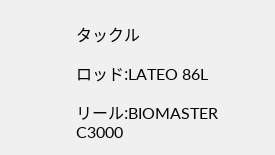タックル

ロッド:LATEO 86L

リール:BIOMASTER C3000